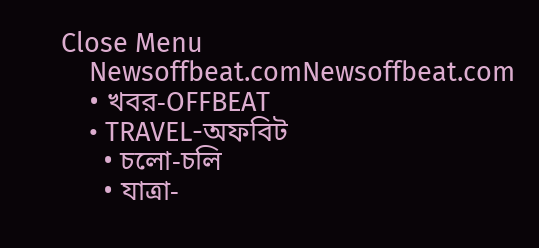Close Menu
    Newsoffbeat.comNewsoffbeat.com
    • খবর-OFFBEAT
    • TRAVEL-অফবিট
      • চলো-চলি
      • যাত্রা-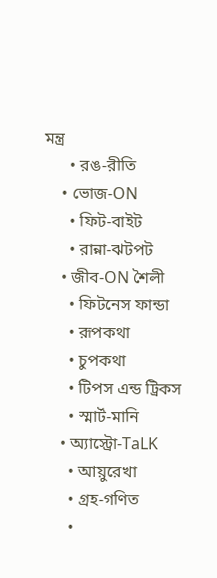মন্ত্র
      • রঙ-রীতি
    • ভোজ-ON
      • ফিট-বাইট
      • রান্না-ঝটপট
    • জীব-ON শৈলী
      • ফিটনেস ফান্ডা
      • রূপকথা
      • চুপকথা
      • টিপস এন্ড ট্রিকস
      • স্মার্ট-মানি
    • অ্যাস্ট্রো-TaLK
      • আয়ুরেখা
      • গ্রহ-গণিত
      •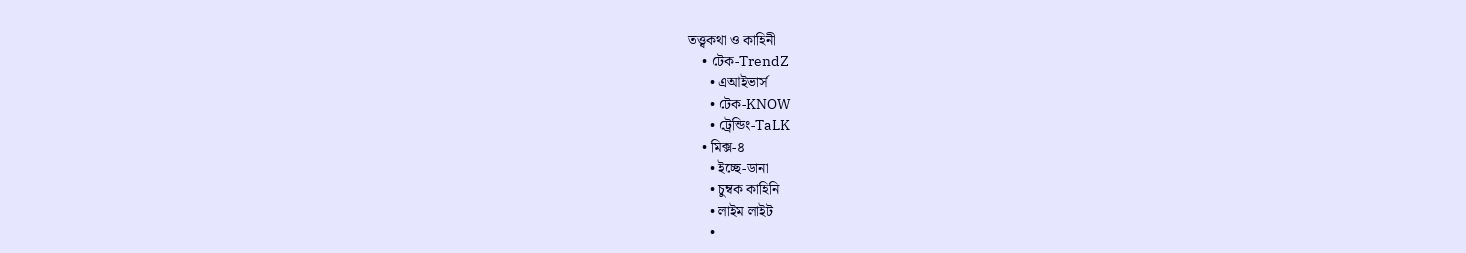তত্ত্বকথা ও কাহিনী
    • টেক-TrendZ
      • এআইভার্স
      • টেক-KNOW
      • ট্রেন্ডিং-TaLK
    • মিক্স-৪
      • ইচ্ছে-ডানা
      • চুম্বক কাহিনি
      • লাইম লাইট
      •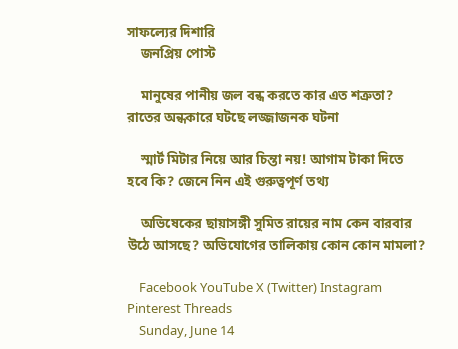সাফল্যের দিশারি
    জনপ্রিয় পোস্ট

    মানুষের পানীয় জল বন্ধ করতে কার এত শত্রুতা? রাতের অন্ধকারে ঘটছে লজ্জাজনক ঘটনা

    স্মার্ট মিটার নিয়ে আর চিন্তা নয়! আগাম টাকা দিতে হবে কি? জেনে নিন এই গুরুত্বপূর্ণ তথ্য

    অভিষেকের ছায়াসঙ্গী সুমিত রায়ের নাম কেন বারবার উঠে আসছে? অভিযোগের তালিকায় কোন কোন মামলা?

    Facebook YouTube X (Twitter) Instagram Pinterest Threads
    Sunday, June 14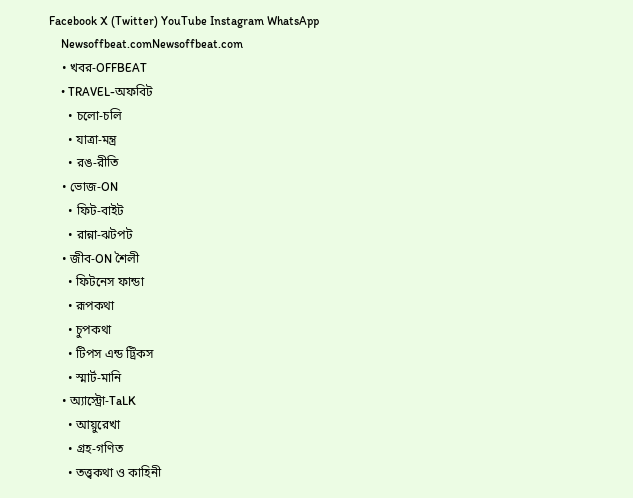Facebook X (Twitter) YouTube Instagram WhatsApp
    Newsoffbeat.comNewsoffbeat.com
    • খবর-OFFBEAT
    • TRAVEL-অফবিট
      • চলো-চলি
      • যাত্রা-মন্ত্র
      • রঙ-রীতি
    • ভোজ-ON
      • ফিট-বাইট
      • রান্না-ঝটপট
    • জীব-ON শৈলী
      • ফিটনেস ফান্ডা
      • রূপকথা
      • চুপকথা
      • টিপস এন্ড ট্রিকস
      • স্মার্ট-মানি
    • অ্যাস্ট্রো-TaLK
      • আয়ুরেখা
      • গ্রহ-গণিত
      • তত্ত্বকথা ও কাহিনী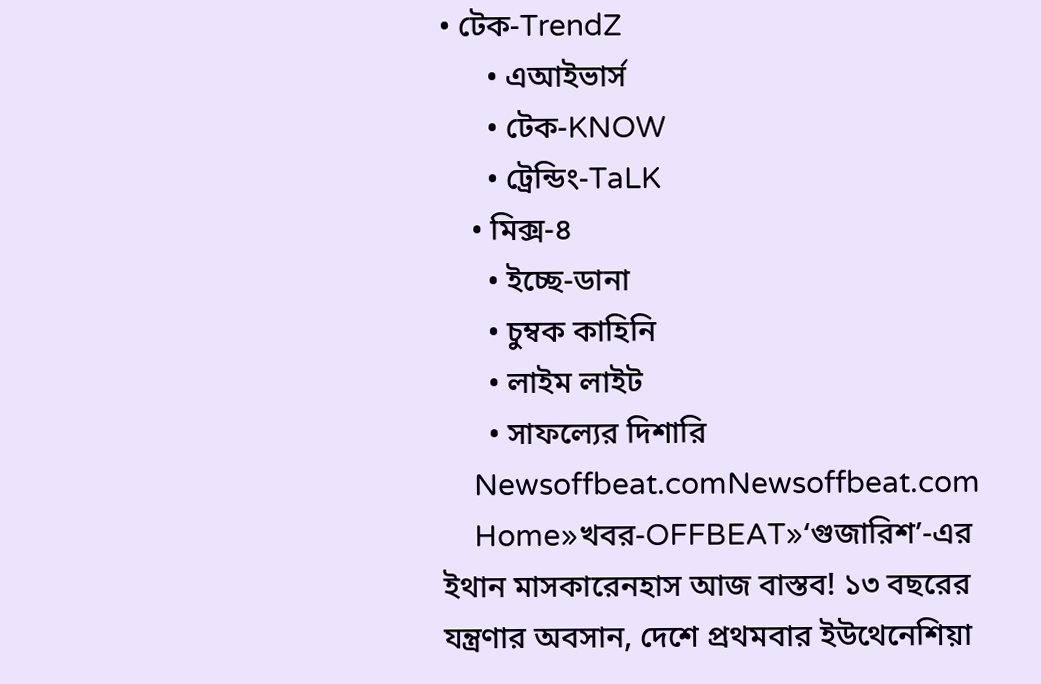• টেক-TrendZ
      • এআইভার্স
      • টেক-KNOW
      • ট্রেন্ডিং-TaLK
    • মিক্স-৪
      • ইচ্ছে-ডানা
      • চুম্বক কাহিনি
      • লাইম লাইট
      • সাফল্যের দিশারি
    Newsoffbeat.comNewsoffbeat.com
    Home»খবর-OFFBEAT»‘গুজারিশ’-এর ইথান মাসকারেনহাস আজ বাস্তব! ১৩ বছরের যন্ত্রণার অবসান, দেশে প্রথমবার ইউথেনেশিয়া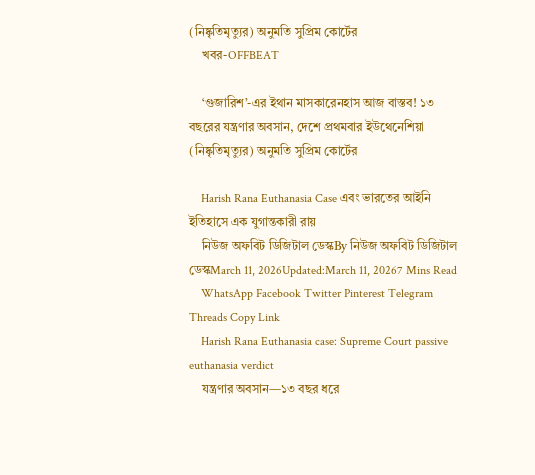(নিষ্কৃতিমৃত্যুর) অনুমতি সুপ্রিম কোর্টের
    খবর-OFFBEAT

    ‘গুজারিশ’-এর ইথান মাসকারেনহাস আজ বাস্তব! ১৩ বছরের যন্ত্রণার অবসান, দেশে প্রথমবার ইউথেনেশিয়া (নিষ্কৃতিমৃত্যুর) অনুমতি সুপ্রিম কোর্টের

    Harish Rana Euthanasia Case এবং ভারতের আইনি ইতিহাসে এক যুগান্তকারী রায়
    নিউজ অফবিট ডিজিটাল ডেস্কBy নিউজ অফবিট ডিজিটাল ডেস্কMarch 11, 2026Updated:March 11, 20267 Mins Read
    WhatsApp Facebook Twitter Pinterest Telegram Threads Copy Link
    Harish Rana Euthanasia case: Supreme Court passive euthanasia verdict
    যন্ত্রণার অবসান—১৩ বছর ধরে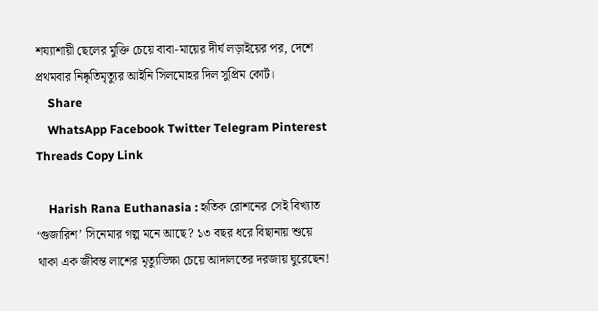শয্যাশায়ী ছেলের মুক্তি চেয়ে বাবা-মায়ের দীর্ঘ লড়াইয়ের পর, দেশে প্রথমবার নিষ্কৃতিমৃত্যুর আইনি সিলমোহর দিল সুপ্রিম কোর্ট।
    Share
    WhatsApp Facebook Twitter Telegram Pinterest Threads Copy Link

    Harish Rana Euthanasia : হৃতিক রোশনের সেই বিখ্যাত ‘গুজারিশ’ সিনেমার গল্প মনে আছে? ১৩ বছর ধরে বিছানায় শুয়ে থাকা এক জীবন্ত লাশের মৃত্যুভিক্ষা চেয়ে আদালতের দরজায় ঘুরেছেন!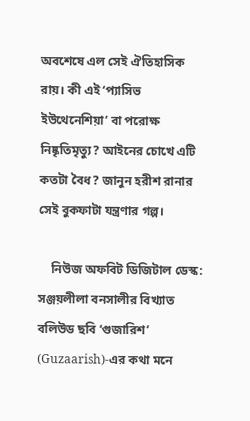অবশেষে এল সেই ঐতিহাসিক রায়। কী এই ‘প্যাসিভ ইউথেনেশিয়া’ বা পরোক্ষ নিষ্কৃতিমৃত্যু? আইনের চোখে এটি কতটা বৈধ? জানুন হরীশ রানার সেই বুকফাটা যন্ত্রণার গল্প।

    নিউজ অফবিট ডিজিটাল ডেস্ক: সঞ্জয়লীলা বনসালীর বিখ্যাত বলিউড ছবি ‘গুজারিশ’ (Guzaarish)-এর কথা মনে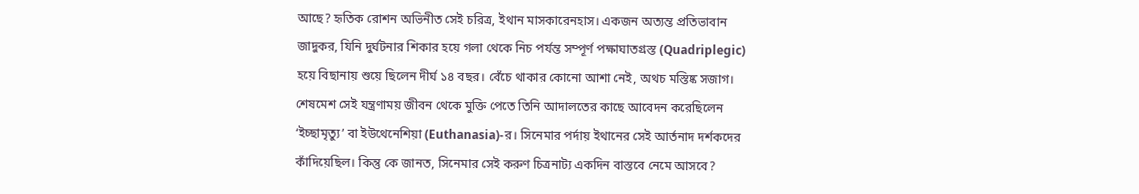আছে? হৃতিক রোশন অভিনীত সেই চরিত্র, ইথান মাসকারেনহাস। একজন অত্যন্ত প্রতিভাবান জাদুকর, যিনি দুর্ঘটনার শিকার হয়ে গলা থেকে নিচ পর্যন্ত সম্পূর্ণ পক্ষাঘাতগ্রস্ত (Quadriplegic) হয়ে বিছানায় শুয়ে ছিলেন দীর্ঘ ১৪ বছর। বেঁচে থাকার কোনো আশা নেই, অথচ মস্তিষ্ক সজাগ। শেষমেশ সেই যন্ত্রণাময় জীবন থেকে মুক্তি পেতে তিনি আদালতের কাছে আবেদন করেছিলেন ‘ইচ্ছামৃত্যু’ বা ইউথেনেশিয়া (Euthanasia)-র। সিনেমার পর্দায় ইথানের সেই আর্তনাদ দর্শকদের কাঁদিয়েছিল। কিন্তু কে জানত, সিনেমার সেই করুণ চিত্রনাট্য একদিন বাস্তবে নেমে আসবে?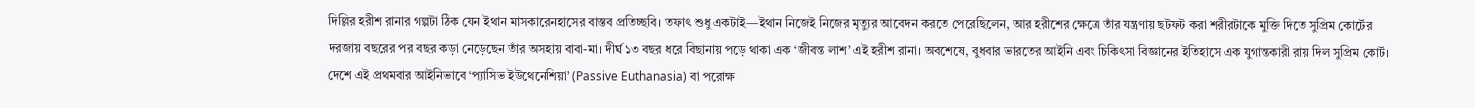দিল্লির হরীশ রানার গল্পটা ঠিক যেন ইথান মাসকারেনহাসের বাস্তব প্রতিচ্ছবি। তফাৎ শুধু একটাই—ইথান নিজেই নিজের মৃত্যুর আবেদন করতে পেরেছিলেন, আর হরীশের ক্ষেত্রে তাঁর যন্ত্রণায় ছটফট করা শরীরটাকে মুক্তি দিতে সুপ্রিম কোর্টের দরজায় বছরের পর বছর কড়া নেড়েছেন তাঁর অসহায় বাবা-মা। দীর্ঘ ১৩ বছর ধরে বিছানায় পড়ে থাকা এক ‘জীবন্ত লাশ’ এই হরীশ রানা। অবশেষে, বুধবার ভারতের আইনি এবং চিকিৎসা বিজ্ঞানের ইতিহাসে এক যুগান্তকারী রায় দিল সুপ্রিম কোর্ট। দেশে এই প্রথমবার আইনিভাবে ‘প্যাসিভ ইউথেনেশিয়া’ (Passive Euthanasia) বা পরোক্ষ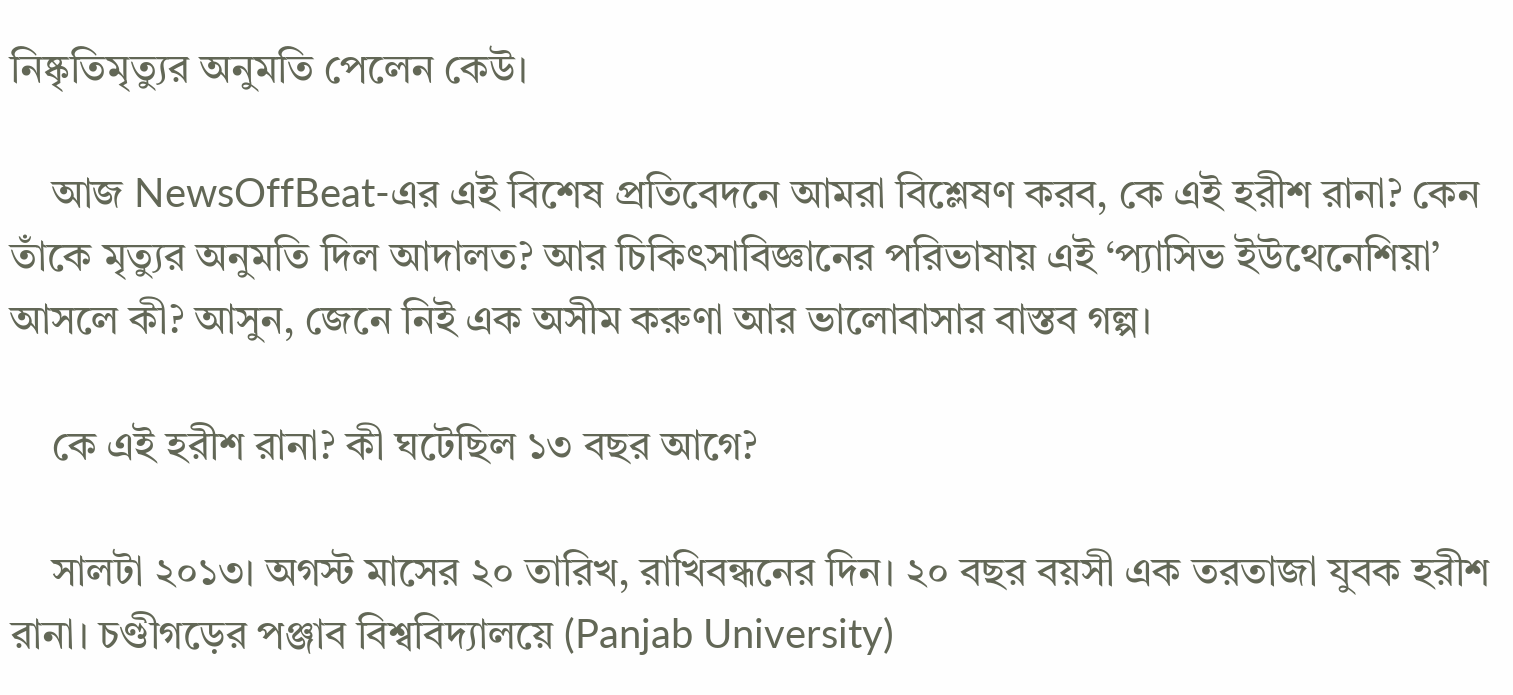নিষ্কৃতিমৃত্যুর অনুমতি পেলেন কেউ।

    আজ NewsOffBeat-এর এই বিশেষ প্রতিবেদনে আমরা বিশ্লেষণ করব, কে এই হরীশ রানা? কেন তাঁকে মৃত্যুর অনুমতি দিল আদালত? আর চিকিৎসাবিজ্ঞানের পরিভাষায় এই ‘প্যাসিভ ইউথেনেশিয়া’ আসলে কী? আসুন, জেনে নিই এক অসীম করুণা আর ভালোবাসার বাস্তব গল্প।

    কে এই হরীশ রানা? কী ঘটেছিল ১৩ বছর আগে?

    সালটা ২০১৩। অগস্ট মাসের ২০ তারিখ, রাখিবন্ধনের দিন। ২০ বছর বয়সী এক তরতাজা যুবক হরীশ রানা। চণ্ডীগড়ের পঞ্জাব বিশ্ববিদ্যালয়ে (Panjab University)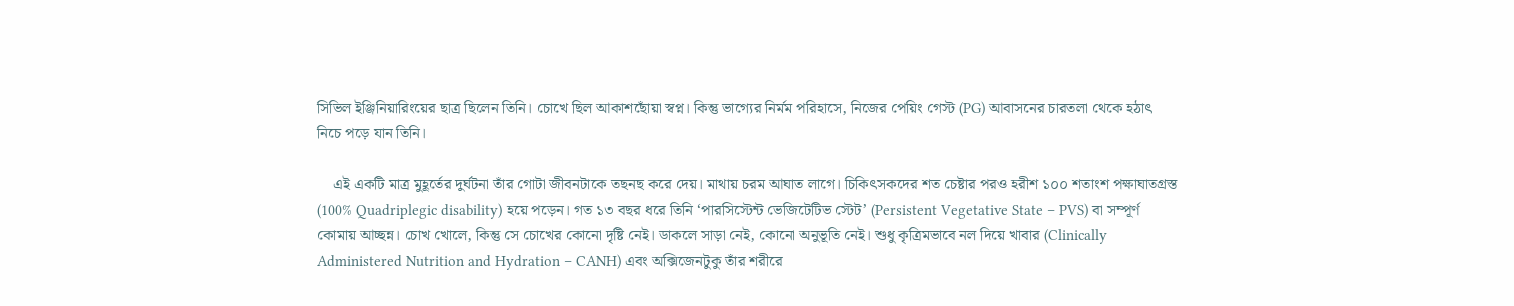সিভিল ইঞ্জিনিয়ারিংয়ের ছাত্র ছিলেন তিনি। চোখে ছিল আকাশছোঁয়া স্বপ্ন। কিন্তু ভাগ্যের নির্মম পরিহাসে, নিজের পেয়িং গেস্ট (PG) আবাসনের চারতলা থেকে হঠাৎ নিচে পড়ে যান তিনি।

    এই একটি মাত্র মুহূর্তের দুর্ঘটনা তাঁর গোটা জীবনটাকে তছনছ করে দেয়। মাথায় চরম আঘাত লাগে। চিকিৎসকদের শত চেষ্টার পরও হরীশ ১০০ শতাংশ পক্ষাঘাতগ্রস্ত (100% Quadriplegic disability) হয়ে পড়েন। গত ১৩ বছর ধরে তিনি ‘পারসিস্টেন্ট ভেজিটেটিভ স্টেট’ (Persistent Vegetative State – PVS) বা সম্পূর্ণ কোমায় আচ্ছন্ন। চোখ খোলে, কিন্তু সে চোখের কোনো দৃষ্টি নেই। ডাকলে সাড়া নেই, কোনো অনুভূতি নেই। শুধু কৃত্রিমভাবে নল দিয়ে খাবার (Clinically Administered Nutrition and Hydration – CANH) এবং অক্সিজেনটুকু তাঁর শরীরে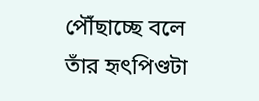পৌঁছাচ্ছে বলে তাঁর হৃৎপিণ্ডটা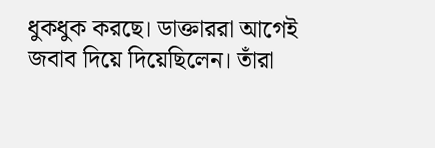ধুকধুক করছে। ডাক্তাররা আগেই জবাব দিয়ে দিয়েছিলেন। তাঁরা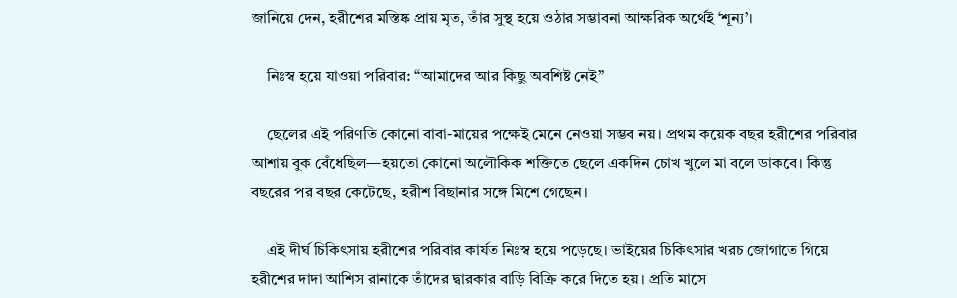জানিয়ে দেন, হরীশের মস্তিষ্ক প্রায় মৃত, তাঁর সুস্থ হয়ে ওঠার সম্ভাবনা আক্ষরিক অর্থেই ‘শূন্য’।

    নিঃস্ব হয়ে যাওয়া পরিবার: “আমাদের আর কিছু অবশিষ্ট নেই”

    ছেলের এই পরিণতি কোনো বাবা-মায়ের পক্ষেই মেনে নেওয়া সম্ভব নয়। প্রথম কয়েক বছর হরীশের পরিবার আশায় বুক বেঁধেছিল—হয়তো কোনো অলৌকিক শক্তিতে ছেলে একদিন চোখ খুলে মা বলে ডাকবে। কিন্তু বছরের পর বছর কেটেছে, হরীশ বিছানার সঙ্গে মিশে গেছেন।

    এই দীর্ঘ চিকিৎসায় হরীশের পরিবার কার্যত নিঃস্ব হয়ে পড়েছে। ভাইয়ের চিকিৎসার খরচ জোগাতে গিয়ে হরীশের দাদা আশিস রানাকে তাঁদের দ্বারকার বাড়ি বিক্রি করে দিতে হয়। প্রতি মাসে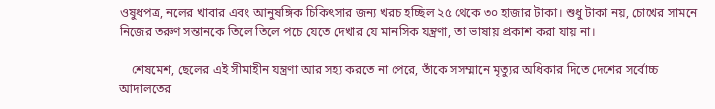ওষুধপত্র, নলের খাবার এবং আনুষঙ্গিক চিকিৎসার জন্য খরচ হচ্ছিল ২৫ থেকে ৩০ হাজার টাকা। শুধু টাকা নয়, চোখের সামনে নিজের তরুণ সন্তানকে তিলে তিলে পচে যেতে দেখার যে মানসিক যন্ত্রণা, তা ভাষায় প্রকাশ করা যায় না।

    শেষমেশ, ছেলের এই সীমাহীন যন্ত্রণা আর সহ্য করতে না পেরে, তাঁকে সসম্মানে মৃত্যুর অধিকার দিতে দেশের সর্বোচ্চ আদালতের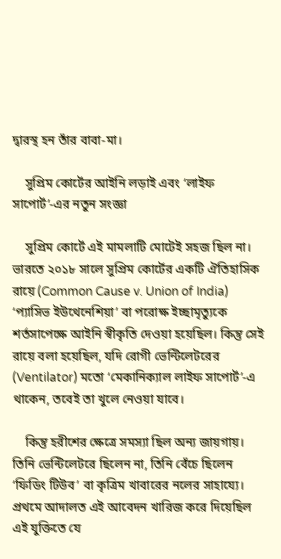দ্বারস্থ হন তাঁর বাবা-মা।

    সুপ্রিম কোর্টের আইনি লড়াই এবং ‘লাইফ সাপোর্ট’-এর নতুন সংজ্ঞা

    সুপ্রিম কোর্টে এই মামলাটি মোটেই সহজ ছিল না। ভারতে ২০১৮ সালে সুপ্রিম কোর্টের একটি ঐতিহাসিক রায়ে (Common Cause v. Union of India) ‘প্যাসিভ ইউথেনেশিয়া’ বা পরোক্ষ ইচ্ছামৃত্যুকে শর্তসাপেক্ষে আইনি স্বীকৃতি দেওয়া হয়েছিল। কিন্তু সেই রায়ে বলা হয়েছিল, যদি রোগী ভেন্টিলেটরের (Ventilator) মতো ‘মেকানিক্যাল লাইফ সাপোর্ট’-এ থাকেন, তবেই তা খুলে নেওয়া যাবে।

    কিন্তু হরীশের ক্ষেত্রে সমস্যা ছিল অন্য জায়গায়। তিনি ভেন্টিলেটরে ছিলেন না, তিনি বেঁচে ছিলেন ‘ফিডিং টিউব’ বা কৃত্রিম খাবারের নলের সাহায্যে। প্রথমে আদালত এই আবেদন খারিজ করে দিয়েছিল এই যুক্তিতে যে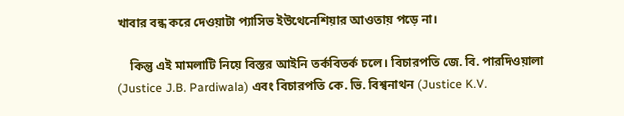খাবার বন্ধ করে দেওয়াটা প্যাসিভ ইউথেনেশিয়ার আওতায় পড়ে না।

    কিন্তু এই মামলাটি নিয়ে বিস্তর আইনি তর্কবিতর্ক চলে। বিচারপতি জে. বি. পারদিওয়ালা (Justice J.B. Pardiwala) এবং বিচারপতি কে. ভি. বিশ্বনাথন (Justice K.V.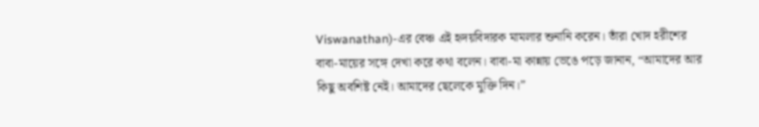Viswanathan)-এর বেঞ্চ এই হৃদয়বিদারক মামলার শুনানি করেন। তাঁরা খোদ হরীশের বাবা-মায়ের সঙ্গে দেখা করে কথা বলেন। বাবা-মা কান্নায় ভেঙে পড়ে জানান, “আমাদের আর কিছু অবশিষ্ট নেই। আমাদের ছেলেকে মুক্তি দিন।”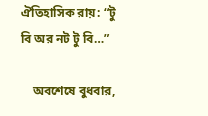ঐতিহাসিক রায়: “টু বি অর নট টু বি…”

    অবশেষে বুধবার,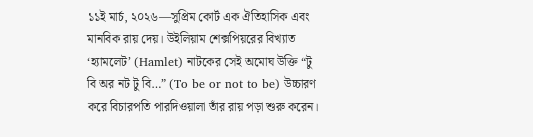১১ই মার্চ, ২০২৬—সুপ্রিম কোর্ট এক ঐতিহাসিক এবং মানবিক রায় দেয়। উইলিয়াম শেক্সপিয়রের বিখ্যাত ‘হ্যামলেট’ (Hamlet) নাটকের সেই অমোঘ উক্তি “টু বি অর নট টু বি…” (To be or not to be) উচ্চারণ করে বিচারপতি পারদিওয়ালা তাঁর রায় পড়া শুরু করেন।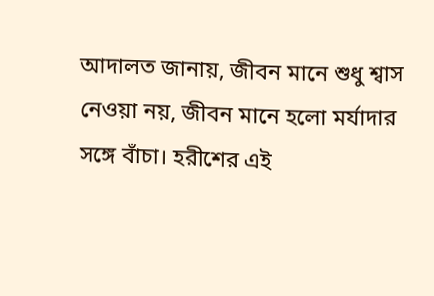আদালত জানায়, জীবন মানে শুধু শ্বাস নেওয়া নয়, জীবন মানে হলো মর্যাদার সঙ্গে বাঁচা। হরীশের এই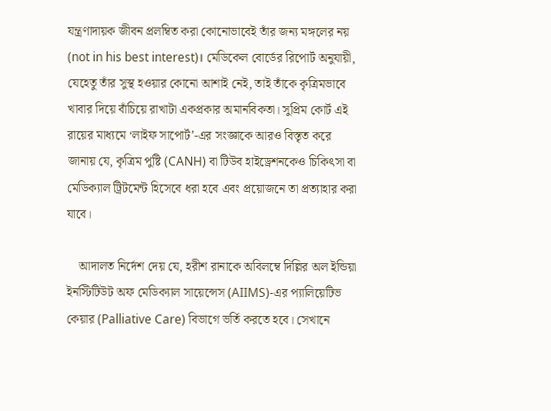যন্ত্রণাদায়ক জীবন প্রলম্বিত করা কোনোভাবেই তাঁর জন্য মঙ্গলের নয় (not in his best interest)। মেডিকেল বোর্ডের রিপোর্ট অনুযায়ী, যেহেতু তাঁর সুস্থ হওয়ার কোনো আশাই নেই, তাই তাঁকে কৃত্রিমভাবে খাবার দিয়ে বাঁচিয়ে রাখাটা একপ্রকার অমানবিকতা। সুপ্রিম কোর্ট এই রায়ের মাধ্যমে ‘লাইফ সাপোর্ট’-এর সংজ্ঞাকে আরও বিস্তৃত করে জানায় যে, কৃত্রিম পুষ্টি (CANH) বা টিউব হাইড্রেশনকেও চিকিৎসা বা মেডিক্যাল ট্রিটমেন্ট হিসেবে ধরা হবে এবং প্রয়োজনে তা প্রত্যাহার করা যাবে।

    আদালত নির্দেশ দেয় যে, হরীশ রানাকে অবিলম্বে দিল্লির অল ইন্ডিয়া ইনস্টিটিউট অফ মেডিক্যাল সায়েন্সেস (AIIMS)-এর প্যালিয়েটিভ কেয়ার (Palliative Care) বিভাগে ভর্তি করতে হবে। সেখানে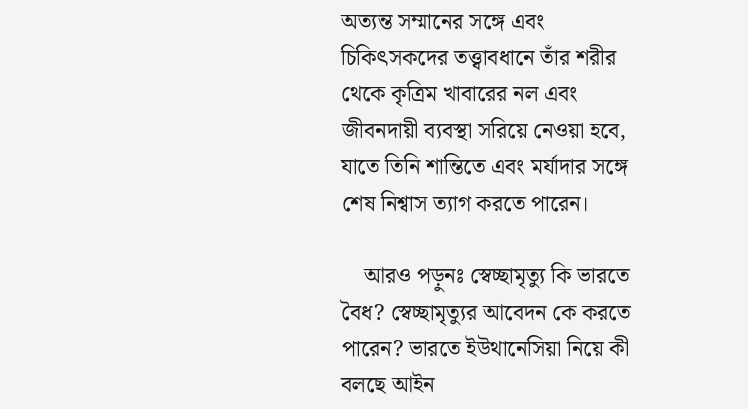অত্যন্ত সম্মানের সঙ্গে এবং চিকিৎসকদের তত্ত্বাবধানে তাঁর শরীর থেকে কৃত্রিম খাবারের নল এবং জীবনদায়ী ব্যবস্থা সরিয়ে নেওয়া হবে, যাতে তিনি শান্তিতে এবং মর্যাদার সঙ্গে শেষ নিশ্বাস ত্যাগ করতে পারেন।

    আরও পড়ুনঃ স্বেচ্ছামৃত্যু কি ভারতে বৈধ? স্বেচ্ছামৃত্যুর আবেদন কে করতে পারেন? ভারতে ইউথানেসিয়া নিয়ে কী বলছে আইন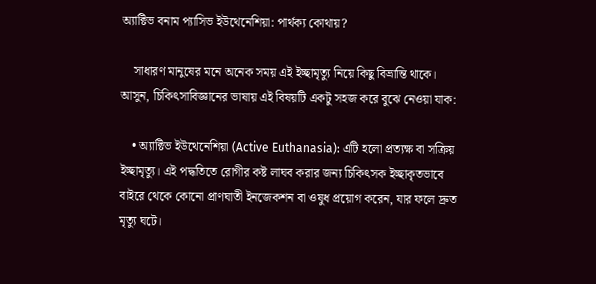অ্যাক্টিভ বনাম প্যাসিভ ইউথেনেশিয়া: পার্থক্য কোথায়?

    সাধারণ মানুষের মনে অনেক সময় এই ইচ্ছামৃত্যু নিয়ে কিছু বিভ্রান্তি থাকে। আসুন, চিকিৎসাবিজ্ঞানের ভাষায় এই বিষয়টি একটু সহজ করে বুঝে নেওয়া যাক:

    • অ্যাক্টিভ ইউথেনেশিয়া (Active Euthanasia): এটি হলো প্রত্যক্ষ বা সক্রিয় ইচ্ছামৃত্যু। এই পদ্ধতিতে রোগীর কষ্ট লাঘব করার জন্য চিকিৎসক ইচ্ছাকৃতভাবে বাইরে থেকে কোনো প্রাণঘাতী ইনজেকশন বা ওষুধ প্রয়োগ করেন, যার ফলে দ্রুত মৃত্যু ঘটে।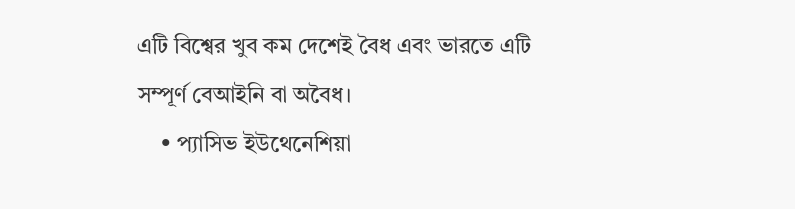এটি বিশ্বের খুব কম দেশেই বৈধ এবং ভারতে এটি সম্পূর্ণ বেআইনি বা অবৈধ।
    • প্যাসিভ ইউথেনেশিয়া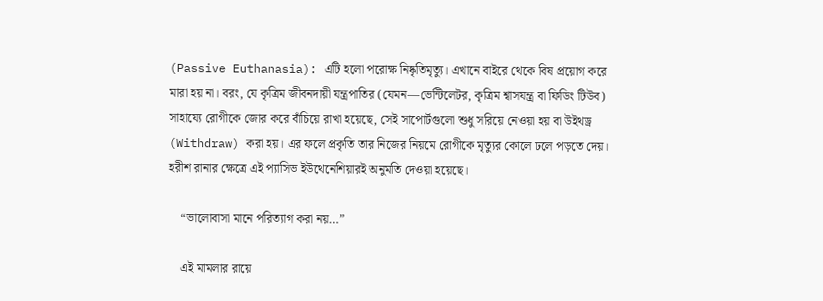(Passive Euthanasia): এটি হলো পরোক্ষ নিষ্কৃতিমৃত্যু। এখানে বাইরে থেকে বিষ প্রয়োগ করে মারা হয় না। বরং, যে কৃত্রিম জীবনদায়ী যন্ত্রপাতির (যেমন—ভেন্টিলেটর, কৃত্রিম শ্বাসযন্ত্র বা ফিডিং টিউব) সাহায্যে রোগীকে জোর করে বাঁচিয়ে রাখা হয়েছে, সেই সাপোর্টগুলো শুধু সরিয়ে নেওয়া হয় বা উইথড্র (Withdraw) করা হয়। এর ফলে প্রকৃতি তার নিজের নিয়মে রোগীকে মৃত্যুর কোলে ঢলে পড়তে দেয়। হরীশ রানার ক্ষেত্রে এই প্যাসিভ ইউথেনেশিয়ারই অনুমতি দেওয়া হয়েছে।

    “ভালোবাসা মানে পরিত্যাগ করা নয়…”

    এই মামলার রায়ে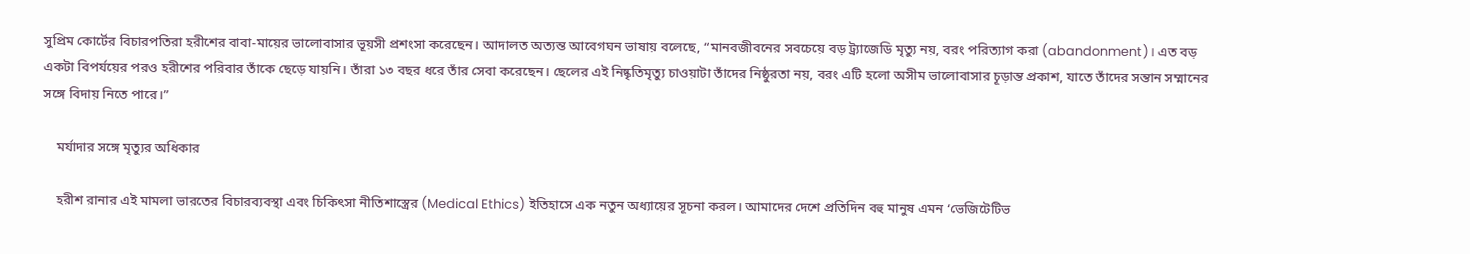সুপ্রিম কোর্টের বিচারপতিরা হরীশের বাবা-মায়ের ভালোবাসার ভূয়সী প্রশংসা করেছেন। আদালত অত্যন্ত আবেগঘন ভাষায় বলেছে, “মানবজীবনের সবচেয়ে বড় ট্র্যাজেডি মৃত্যু নয়, বরং পরিত্যাগ করা (abandonment)। এত বড় একটা বিপর্যয়ের পরও হরীশের পরিবার তাঁকে ছেড়ে যায়নি। তাঁরা ১৩ বছর ধরে তাঁর সেবা করেছেন। ছেলের এই নিষ্কৃতিমৃত্যু চাওয়াটা তাঁদের নিষ্ঠুরতা নয়, বরং এটি হলো অসীম ভালোবাসার চূড়ান্ত প্রকাশ, যাতে তাঁদের সন্তান সম্মানের সঙ্গে বিদায় নিতে পারে।”

    মর্যাদার সঙ্গে মৃত্যুর অধিকার

    হরীশ রানার এই মামলা ভারতের বিচারব্যবস্থা এবং চিকিৎসা নীতিশাস্ত্রের (Medical Ethics) ইতিহাসে এক নতুন অধ্যায়ের সূচনা করল। আমাদের দেশে প্রতিদিন বহু মানুষ এমন ‘ভেজিটেটিভ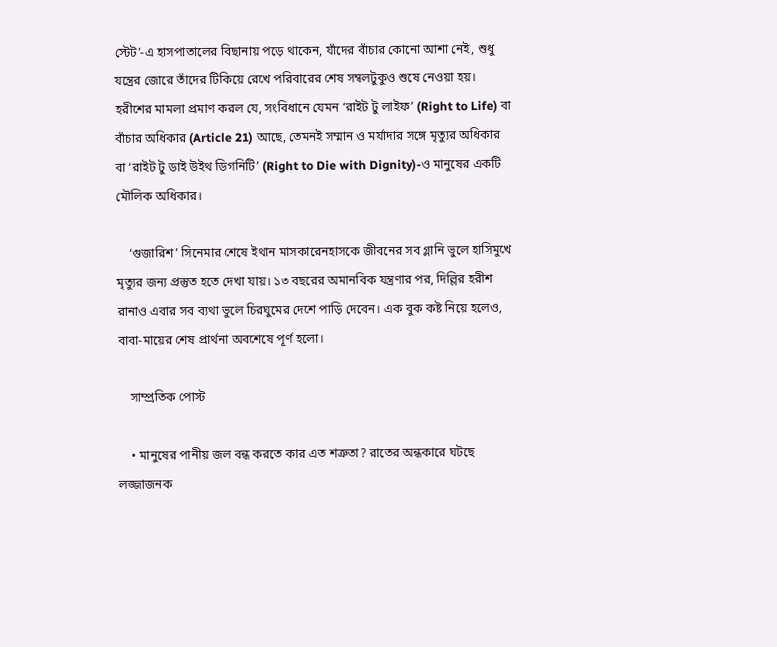স্টেট’-এ হাসপাতালের বিছানায় পড়ে থাকেন, যাঁদের বাঁচার কোনো আশা নেই, শুধু যন্ত্রের জোরে তাঁদের টিকিয়ে রেখে পরিবারের শেষ সম্বলটুকুও শুষে নেওয়া হয়। হরীশের মামলা প্রমাণ করল যে, সংবিধানে যেমন ‘রাইট টু লাইফ’ (Right to Life) বা বাঁচার অধিকার (Article 21) আছে, তেমনই সম্মান ও মর্যাদার সঙ্গে মৃত্যুর অধিকার বা ‘রাইট টু ডাই উইথ ডিগনিটি’ (Right to Die with Dignity)-ও মানুষের একটি মৌলিক অধিকার।

    ‘গুজারিশ’ সিনেমার শেষে ইথান মাসকারেনহাসকে জীবনের সব গ্লানি ভুলে হাসিমুখে মৃত্যুর জন্য প্রস্তুত হতে দেখা যায়। ১৩ বছরের অমানবিক যন্ত্রণার পর, দিল্লির হরীশ রানাও এবার সব ব্যথা ভুলে চিরঘুমের দেশে পাড়ি দেবেন। এক বুক কষ্ট নিয়ে হলেও, বাবা-মায়ের শেষ প্রার্থনা অবশেষে পূর্ণ হলো।

    সাম্প্রতিক পোস্ট

    • মানুষের পানীয় জল বন্ধ করতে কার এত শত্রুতা? রাতের অন্ধকারে ঘটছে লজ্জাজনক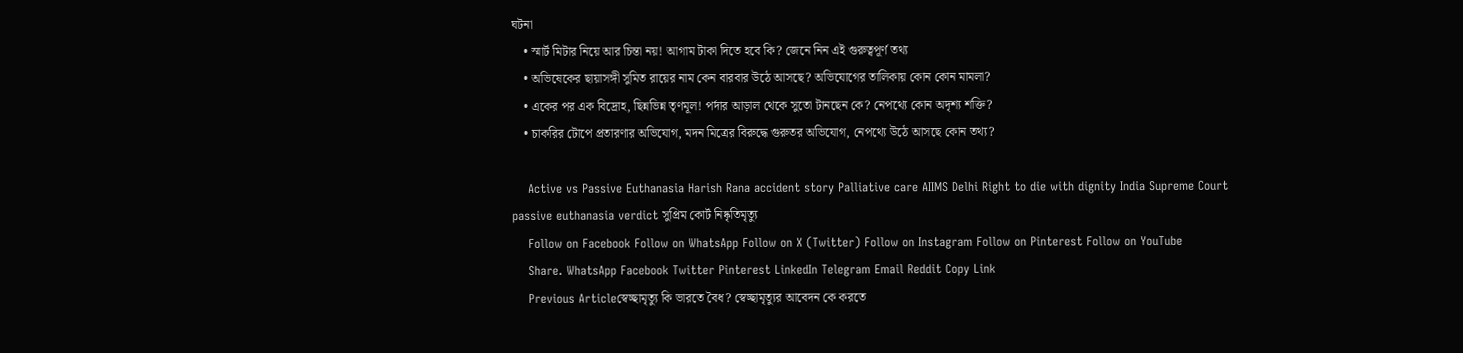ঘটনা
    • স্মার্ট মিটার নিয়ে আর চিন্তা নয়! আগাম টাকা দিতে হবে কি? জেনে নিন এই গুরুত্বপূর্ণ তথ্য
    • অভিষেকের ছায়াসঙ্গী সুমিত রায়ের নাম কেন বারবার উঠে আসছে? অভিযোগের তালিকায় কোন কোন মামলা?
    • একের পর এক বিদ্রোহ, ছিন্নভিন্ন তৃণমূল! পর্দার আড়াল থেকে সুতো টানছেন কে? নেপথ্যে কোন অদৃশ্য শক্তি?
    • চাকরির টোপে প্রতারণার অভিযোগ, মদন মিত্রের বিরুদ্ধে গুরুতর অভিযোগ, নেপথ্যে উঠে আসছে কোন তথ্য?

    Active vs Passive Euthanasia Harish Rana accident story Palliative care AIIMS Delhi Right to die with dignity India Supreme Court passive euthanasia verdict সুপ্রিম কোর্ট নিষ্কৃতিমৃত্যু
    Follow on Facebook Follow on WhatsApp Follow on X (Twitter) Follow on Instagram Follow on Pinterest Follow on YouTube
    Share. WhatsApp Facebook Twitter Pinterest LinkedIn Telegram Email Reddit Copy Link
    Previous Articleস্বেচ্ছামৃত্যু কি ভারতে বৈধ? স্বেচ্ছামৃত্যুর আবেদন কে করতে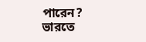পারেন? ভারতে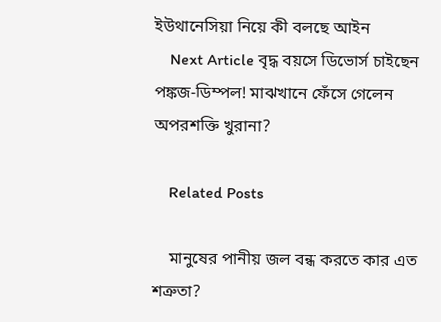ইউথানেসিয়া নিয়ে কী বলছে আইন
    Next Article বৃদ্ধ বয়সে ডিভোর্স চাইছেন পঙ্কজ-ডিম্পল! মাঝখানে ফেঁসে গেলেন অপরশক্তি খুরানা?

    Related Posts

    মানুষের পানীয় জল বন্ধ করতে কার এত শত্রুতা?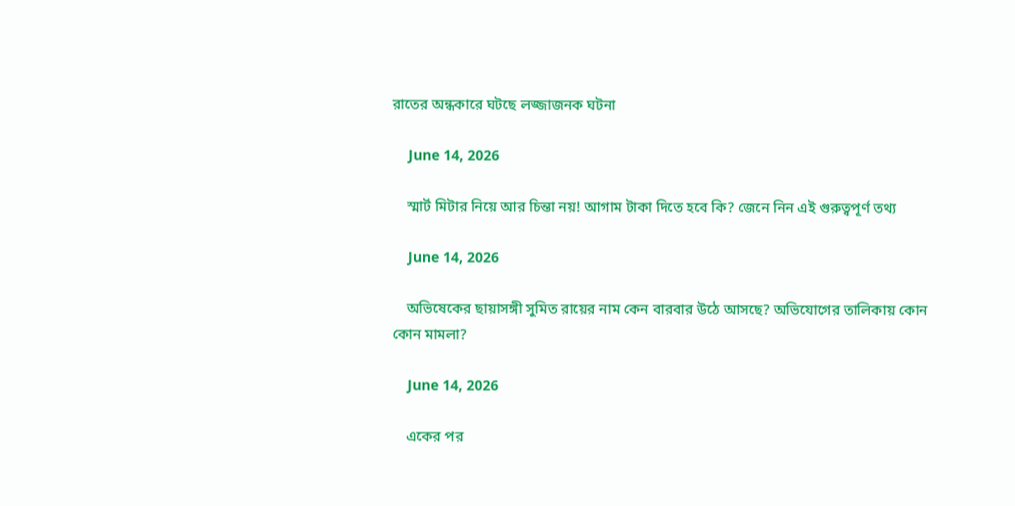রাতের অন্ধকারে ঘটছে লজ্জাজনক ঘটনা

    June 14, 2026

    স্মার্ট মিটার নিয়ে আর চিন্তা নয়! আগাম টাকা দিতে হবে কি? জেনে নিন এই গুরুত্বপূর্ণ তথ্য

    June 14, 2026

    অভিষেকের ছায়াসঙ্গী সুমিত রায়ের নাম কেন বারবার উঠে আসছে? অভিযোগের তালিকায় কোন কোন মামলা?

    June 14, 2026

    একের পর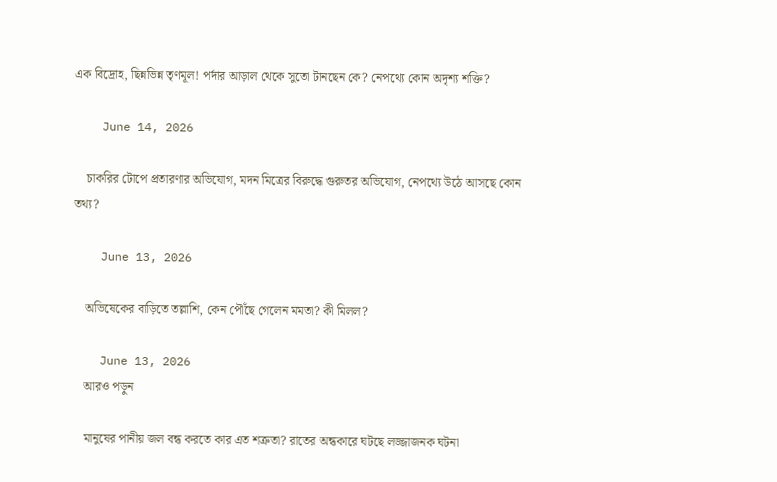এক বিদ্রোহ, ছিন্নভিন্ন তৃণমূল! পর্দার আড়াল থেকে সুতো টানছেন কে? নেপথ্যে কোন অদৃশ্য শক্তি?

    June 14, 2026

    চাকরির টোপে প্রতারণার অভিযোগ, মদন মিত্রের বিরুদ্ধে গুরুতর অভিযোগ, নেপথ্যে উঠে আসছে কোন তথ্য?

    June 13, 2026

    অভিষেকের বাড়িতে তল্লাশি, কেন পৌঁছে গেলেন মমতা? কী মিলল?

    June 13, 2026
    আরও পড়ুন

    মানুষের পানীয় জল বন্ধ করতে কার এত শত্রুতা? রাতের অন্ধকারে ঘটছে লজ্জাজনক ঘটনা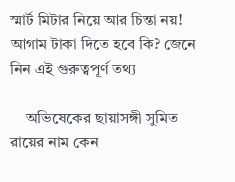স্মার্ট মিটার নিয়ে আর চিন্তা নয়! আগাম টাকা দিতে হবে কি? জেনে নিন এই গুরুত্বপূর্ণ তথ্য

    অভিষেকের ছায়াসঙ্গী সুমিত রায়ের নাম কেন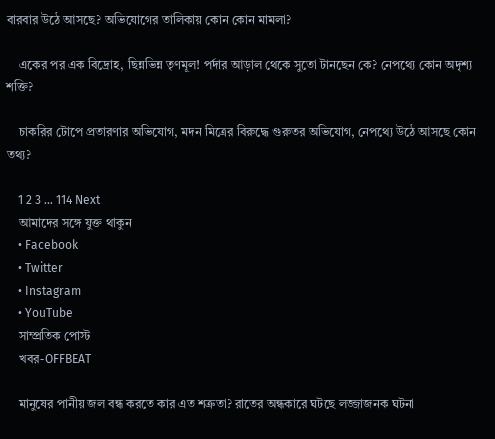বারবার উঠে আসছে? অভিযোগের তালিকায় কোন কোন মামলা?

    একের পর এক বিদ্রোহ, ছিন্নভিন্ন তৃণমূল! পর্দার আড়াল থেকে সুতো টানছেন কে? নেপথ্যে কোন অদৃশ্য শক্তি?

    চাকরির টোপে প্রতারণার অভিযোগ, মদন মিত্রের বিরুদ্ধে গুরুতর অভিযোগ, নেপথ্যে উঠে আসছে কোন তথ্য?

    1 2 3 … 114 Next
    আমাদের সঙ্গে যুক্ত থাকুন
    • Facebook
    • Twitter
    • Instagram
    • YouTube
    সাম্প্রতিক পোস্ট
    খবর-OFFBEAT

    মানুষের পানীয় জল বন্ধ করতে কার এত শত্রুতা? রাতের অন্ধকারে ঘটছে লজ্জাজনক ঘটনা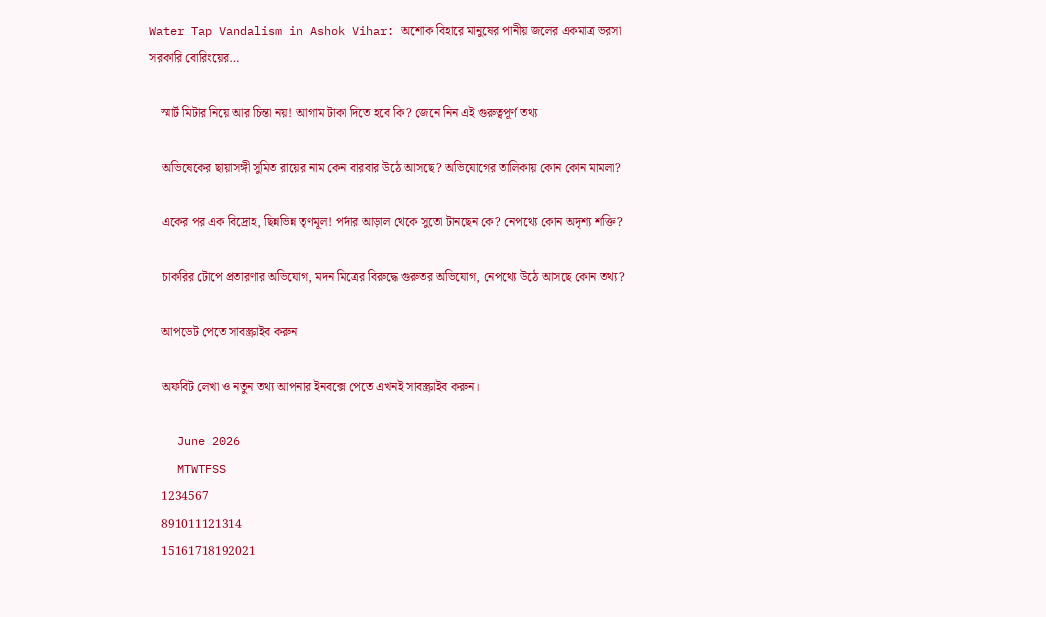Water Tap Vandalism in Ashok Vihar: অশোক বিহারে মানুষের পানীয় জলের একমাত্র ভরসা সরকারি বোরিংয়ের…

    স্মার্ট মিটার নিয়ে আর চিন্তা নয়! আগাম টাকা দিতে হবে কি? জেনে নিন এই গুরুত্বপূর্ণ তথ্য

    অভিষেকের ছায়াসঙ্গী সুমিত রায়ের নাম কেন বারবার উঠে আসছে? অভিযোগের তালিকায় কোন কোন মামলা?

    একের পর এক বিদ্রোহ, ছিন্নভিন্ন তৃণমূল! পর্দার আড়াল থেকে সুতো টানছেন কে? নেপথ্যে কোন অদৃশ্য শক্তি?

    চাকরির টোপে প্রতারণার অভিযোগ, মদন মিত্রের বিরুদ্ধে গুরুতর অভিযোগ, নেপথ্যে উঠে আসছে কোন তথ্য?

    আপডেট পেতে সাবস্ক্রাইব করুন

    অফবিট লেখা ও নতুন তথ্য আপনার ইনবক্সে পেতে এখনই সাবস্ক্রাইব করুন।

    June 2026
    MTWTFSS
    1234567
    891011121314
    15161718192021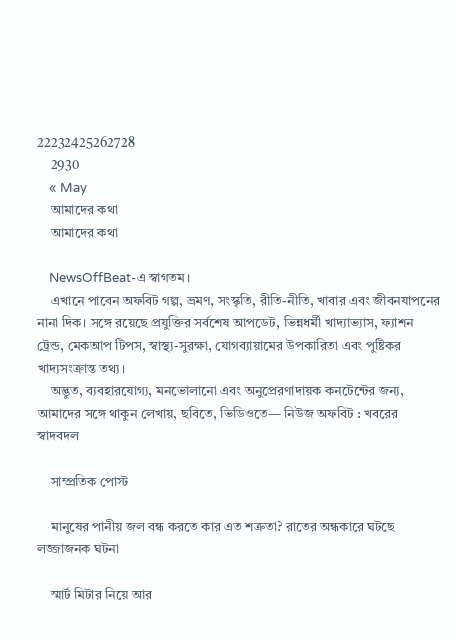22232425262728
    2930
    « May
    আমাদের কথা
    আমাদের কথা

    NewsOffBeat-এ স্বাগতম।
    এখানে পাবেন অফবিট গল্প, ভ্রমণ, সংস্কৃতি, রীতি-নীতি, খাবার এবং জীবনযাপনের নানা দিক। সঙ্গে রয়েছে প্রযুক্তির সর্বশেষ আপডেট, ভিন্নধর্মী খাদ্যাভ্যাস, ফ্যাশন ট্রেন্ড, মেকআপ টিপস, স্বাস্থ্য-সুরক্ষা, যোগব্যায়ামের উপকারিতা এবং পুষ্টিকর খাদ্যসংক্রান্ত তথ্য।
    অদ্ভুত, ব্যবহারযোগ্য, মনভোলানো এবং অনুপ্রেরণাদায়ক কনটেন্টের জন্য, আমাদের সঙ্গে থাকুন লেখায়, ছবিতে, ভিডিওতে— নিউজ অফবিট : খবরের স্বাদবদল

    সাম্প্রতিক পোস্ট

    মানুষের পানীয় জল বন্ধ করতে কার এত শত্রুতা? রাতের অন্ধকারে ঘটছে লজ্জাজনক ঘটনা

    স্মার্ট মিটার নিয়ে আর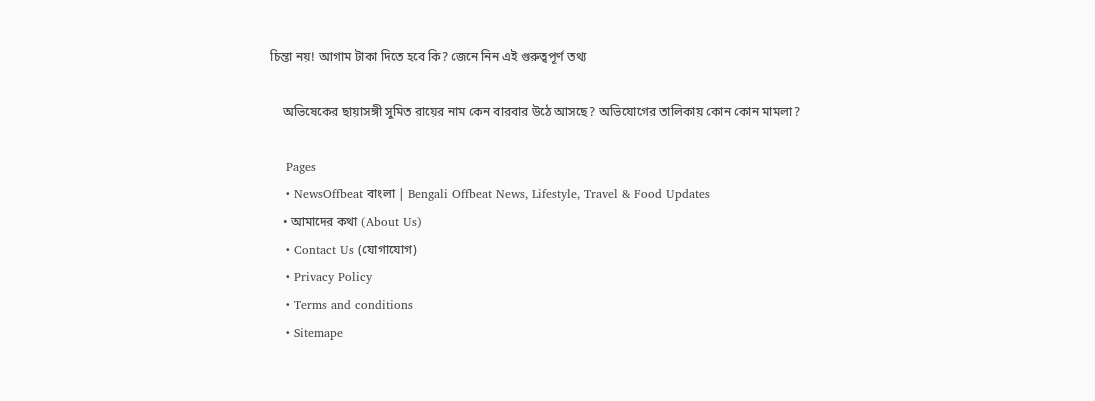চিন্তা নয়! আগাম টাকা দিতে হবে কি? জেনে নিন এই গুরুত্বপূর্ণ তথ্য

    অভিষেকের ছায়াসঙ্গী সুমিত রায়ের নাম কেন বারবার উঠে আসছে? অভিযোগের তালিকায় কোন কোন মামলা?

    Pages
    • NewsOffbeat বাংলা | Bengali Offbeat News, Lifestyle, Travel & Food Updates
    • আমাদের কথা (About Us)
    • Contact Us (যোগাযোগ)
    • Privacy Policy
    • Terms and conditions
    • Sitemape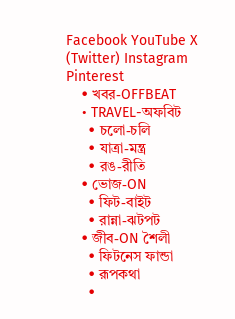Facebook YouTube X (Twitter) Instagram Pinterest
    • খবর-OFFBEAT
    • TRAVEL-অফবিট
      • চলো-চলি
      • যাত্রা-মন্ত্র
      • রঙ-রীতি
    • ভোজ-ON
      • ফিট-বাইট
      • রান্না-ঝটপট
    • জীব-ON শৈলী
      • ফিটনেস ফান্ডা
      • রূপকথা
      •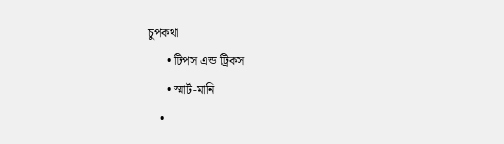চুপকথা
      • টিপস এন্ড ট্রিকস
      • স্মার্ট-মানি
    •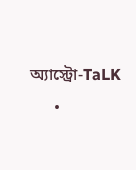অ্যাস্ট্রো-TaLK
      •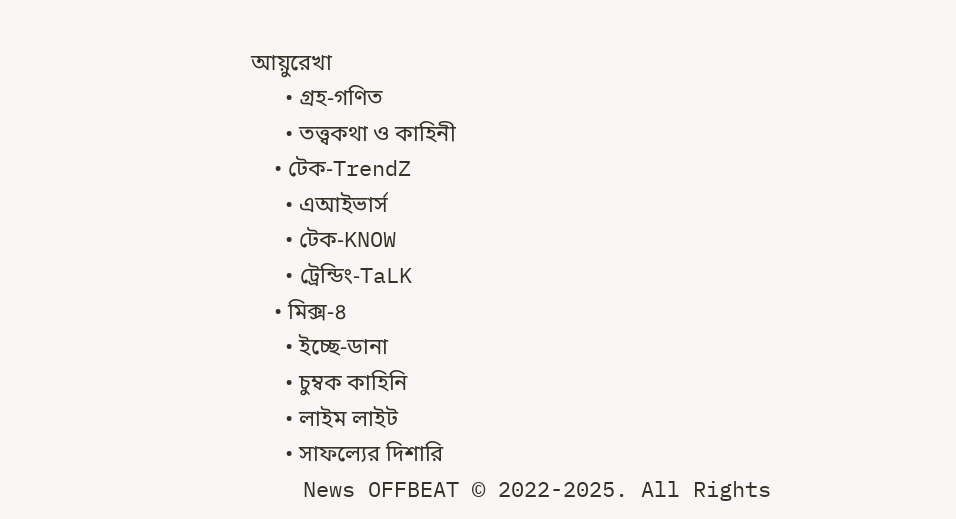আয়ুরেখা
      • গ্রহ-গণিত
      • তত্ত্বকথা ও কাহিনী
    • টেক-TrendZ
      • এআইভার্স
      • টেক-KNOW
      • ট্রেন্ডিং-TaLK
    • মিক্স-৪
      • ইচ্ছে-ডানা
      • চুম্বক কাহিনি
      • লাইম লাইট
      • সাফল্যের দিশারি
    News OFFBEAT © 2022-2025. All Rights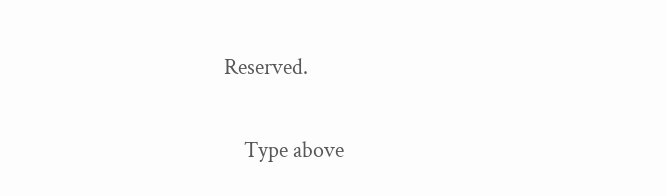Reserved.

    Type above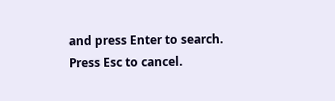and press Enter to search. Press Esc to cancel.